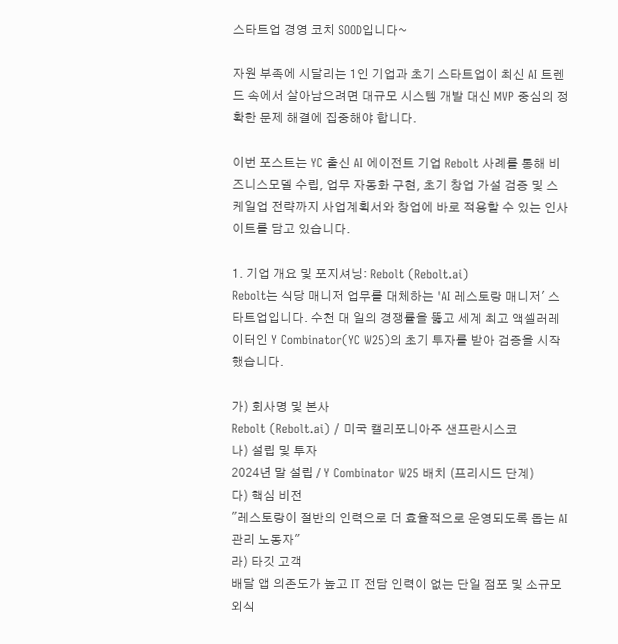스타트업 경영 코치 SOOD입니다~

자원 부족에 시달리는 1인 기업과 초기 스타트업이 최신 AI 트렌드 속에서 살아남으려면 대규모 시스템 개발 대신 MVP 중심의 정확한 문제 해결에 집중해야 합니다.

이번 포스트는 YC 출신 AI 에이전트 기업 Rebolt 사례를 통해 비즈니스모델 수립, 업무 자동화 구현, 초기 창업 가설 검증 및 스케일업 전략까지 사업계획서와 창업에 바로 적용할 수 있는 인사이트를 담고 있습니다.

1. 기업 개요 및 포지셔닝: Rebolt (Rebolt.ai)
Rebolt는 식당 매니저 업무를 대체하는 'AI 레스토랑 매니저' 스타트업입니다. 수천 대 일의 경쟁률을 뚫고 세계 최고 액셀러레이터인 Y Combinator(YC W25)의 초기 투자를 받아 검증을 시작했습니다.

가) 회사명 및 본사
Rebolt (Rebolt.ai) / 미국 캘리포니아주 샌프란시스코
나) 설립 및 투자
2024년 말 설립 / Y Combinator W25 배치 (프리시드 단계)
다) 핵심 비전
"레스토랑이 절반의 인력으로 더 효율적으로 운영되도록 돕는 AI 관리 노동자"
라) 타깃 고객
배달 앱 의존도가 높고 IT 전담 인력이 없는 단일 점포 및 소규모 외식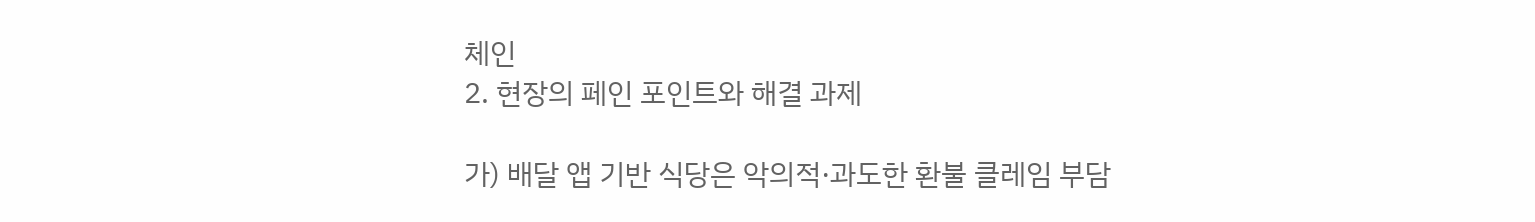체인
2. 현장의 페인 포인트와 해결 과제

가) 배달 앱 기반 식당은 악의적·과도한 환불 클레임 부담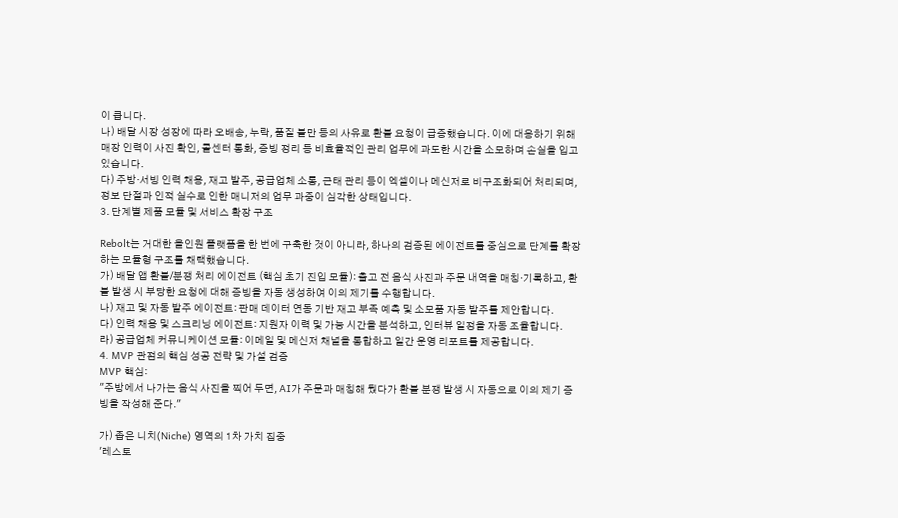이 큽니다.
나) 배달 시장 성장에 따라 오배송, 누락, 품질 불만 등의 사유로 환불 요청이 급증했습니다. 이에 대응하기 위해 매장 인력이 사진 확인, 콜센터 통화, 증빙 정리 등 비효율적인 관리 업무에 과도한 시간을 소모하며 손실을 입고 있습니다.
다) 주방·서빙 인력 채용, 재고 발주, 공급업체 소통, 근태 관리 등이 엑셀이나 메신저로 비구조화되어 처리되며, 정보 단절과 인적 실수로 인한 매니저의 업무 과중이 심각한 상태입니다.
3. 단계별 제품 모듈 및 서비스 확장 구조

Rebolt는 거대한 올인원 플랫폼을 한 번에 구축한 것이 아니라, 하나의 검증된 에이전트를 중심으로 단계를 확장하는 모듈형 구조를 채택했습니다.
가) 배달 앱 환불/분쟁 처리 에이전트 (핵심 초기 진입 모듈): 출고 전 음식 사진과 주문 내역을 매칭·기록하고, 환불 발생 시 부당한 요청에 대해 증빙을 자동 생성하여 이의 제기를 수행합니다.
나) 재고 및 자동 발주 에이전트: 판매 데이터 연동 기반 재고 부족 예측 및 소모품 자동 발주를 제안합니다.
다) 인력 채용 및 스크리닝 에이전트: 지원자 이력 및 가능 시간을 분석하고, 인터뷰 일정을 자동 조율합니다.
라) 공급업체 커뮤니케이션 모듈: 이메일 및 메신저 채널을 통합하고 일간 운영 리포트를 제공합니다.
4. MVP 관점의 핵심 성공 전략 및 가설 검증
MVP 핵심:
"주방에서 나가는 음식 사진을 찍어 두면, AI가 주문과 매칭해 뒀다가 환불 분쟁 발생 시 자동으로 이의 제기 증빙을 작성해 준다."

가) 좁은 니치(Niche) 영역의 1차 가치 집중
'레스토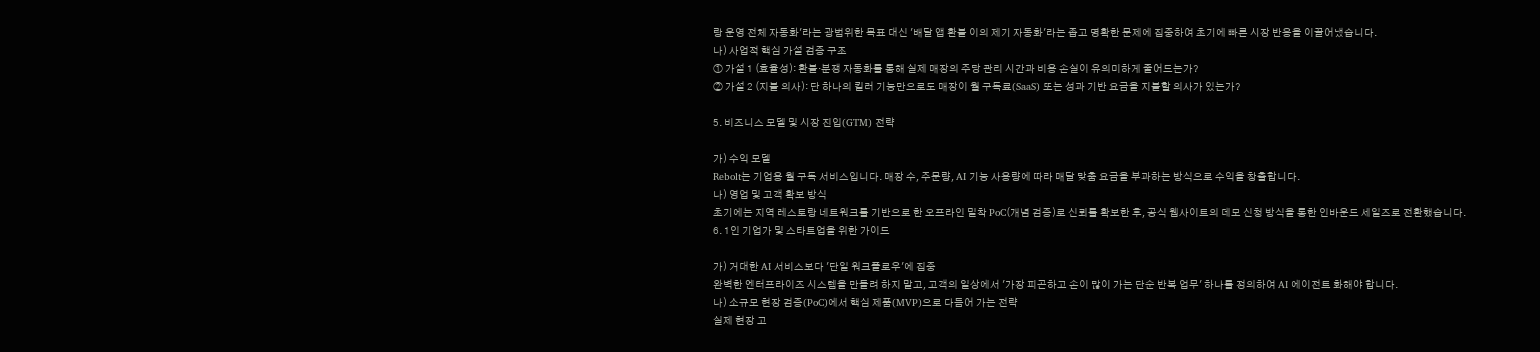랑 운영 전체 자동화'라는 광범위한 목표 대신 '배달 앱 환불 이의 제기 자동화'라는 좁고 명확한 문제에 집중하여 초기에 빠른 시장 반응을 이끌어냈습니다.
나) 사업적 핵심 가설 검증 구조
① 가설 1 (효율성): 환불·분쟁 자동화를 통해 실제 매장의 주당 관리 시간과 비용 손실이 유의미하게 줄어드는가?
② 가설 2 (지불 의사): 단 하나의 킬러 기능만으로도 매장이 월 구독료(SaaS) 또는 성과 기반 요금을 지불할 의사가 있는가?

5. 비즈니스 모델 및 시장 진입(GTM) 전략

가) 수익 모델
Rebolt는 기업용 월 구독 서비스입니다. 매장 수, 주문량, AI 기능 사용량에 따라 매달 맞춤 요금을 부과하는 방식으로 수익을 창출합니다.
나) 영업 및 고객 확보 방식
초기에는 지역 레스토랑 네트워크를 기반으로 한 오프라인 밀착 PoC(개념 검증)로 신뢰를 확보한 후, 공식 웹사이트의 데모 신청 방식을 통한 인바운드 세일즈로 전환했습니다.
6. 1인 기업가 및 스타트업을 위한 가이드

가) 거대한 AI 서비스보다 '단일 워크플로우'에 집중
완벽한 엔터프라이즈 시스템을 만들려 하지 말고, 고객의 일상에서 '가장 피곤하고 손이 많이 가는 단순 반복 업무' 하나를 정의하여 AI 에이전트 화해야 합니다.
나) 소규모 현장 검증(PoC)에서 핵심 제품(MVP)으로 다듬어 가는 전략
실제 현장 고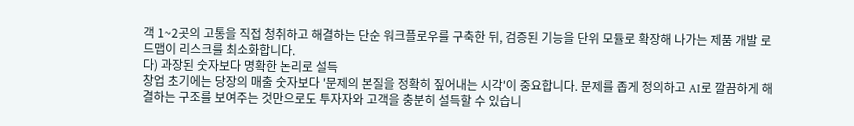객 1~2곳의 고통을 직접 청취하고 해결하는 단순 워크플로우를 구축한 뒤, 검증된 기능을 단위 모듈로 확장해 나가는 제품 개발 로드맵이 리스크를 최소화합니다.
다) 과장된 숫자보다 명확한 논리로 설득
창업 초기에는 당장의 매출 숫자보다 '문제의 본질을 정확히 짚어내는 시각'이 중요합니다. 문제를 좁게 정의하고 AI로 깔끔하게 해결하는 구조를 보여주는 것만으로도 투자자와 고객을 충분히 설득할 수 있습니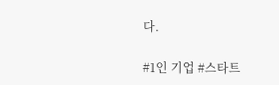다.

#1인 기업 #스타트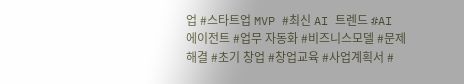업 #스타트업 MVP #최신 AI 트렌드 #AI 에이전트 #업무 자동화 #비즈니스모델 #문제 해결 #초기 창업 #창업교육 #사업계획서 #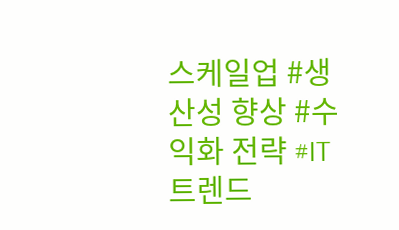스케일업 #생산성 향상 #수익화 전략 #IT 트렌드